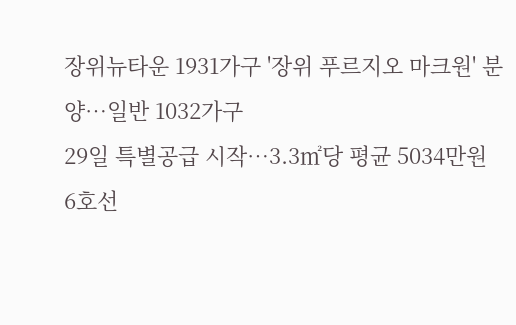장위뉴타운 1931가구 '장위 푸르지오 마크원' 분양…일반 1032가구
29일 특별공급 시작…3.3㎡당 평균 5034만원
6호선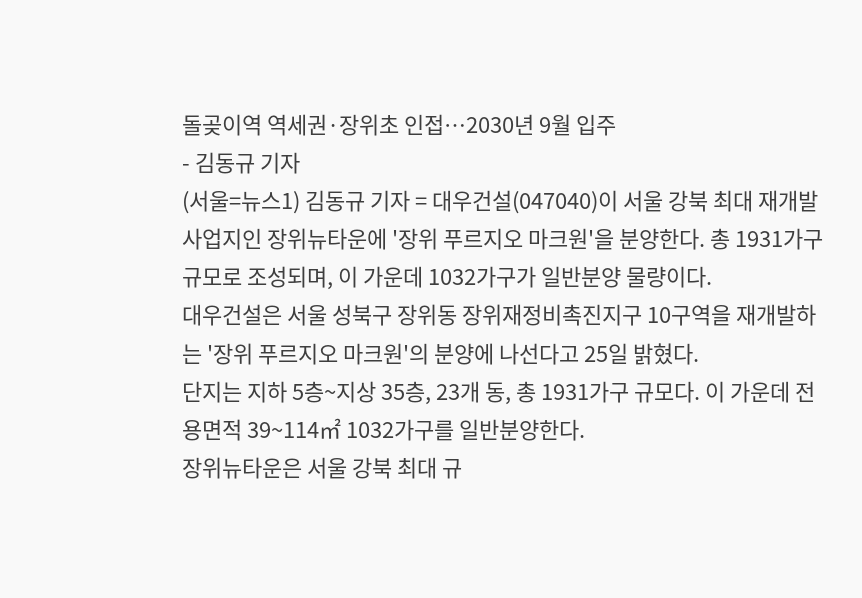돌곶이역 역세권·장위초 인접…2030년 9월 입주
- 김동규 기자
(서울=뉴스1) 김동규 기자 = 대우건설(047040)이 서울 강북 최대 재개발 사업지인 장위뉴타운에 '장위 푸르지오 마크원'을 분양한다. 총 1931가구 규모로 조성되며, 이 가운데 1032가구가 일반분양 물량이다.
대우건설은 서울 성북구 장위동 장위재정비촉진지구 10구역을 재개발하는 '장위 푸르지오 마크원'의 분양에 나선다고 25일 밝혔다.
단지는 지하 5층~지상 35층, 23개 동, 총 1931가구 규모다. 이 가운데 전용면적 39~114㎡ 1032가구를 일반분양한다.
장위뉴타운은 서울 강북 최대 규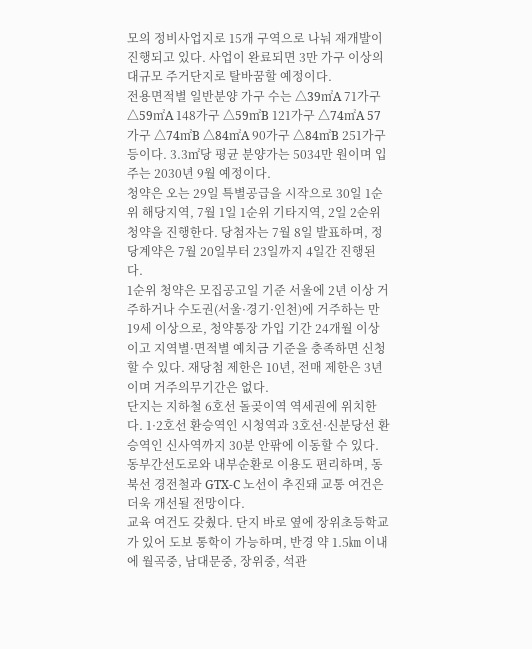모의 정비사업지로 15개 구역으로 나눠 재개발이 진행되고 있다. 사업이 완료되면 3만 가구 이상의 대규모 주거단지로 탈바꿈할 예정이다.
전용면적별 일반분양 가구 수는 △39㎡A 71가구 △59㎡A 148가구 △59㎡B 121가구 △74㎡A 57가구 △74㎡B △84㎡A 90가구 △84㎡B 251가구 등이다. 3.3㎡당 평균 분양가는 5034만 원이며 입주는 2030년 9월 예정이다.
청약은 오는 29일 특별공급을 시작으로 30일 1순위 해당지역, 7월 1일 1순위 기타지역, 2일 2순위 청약을 진행한다. 당첨자는 7월 8일 발표하며, 정당계약은 7월 20일부터 23일까지 4일간 진행된다.
1순위 청약은 모집공고일 기준 서울에 2년 이상 거주하거나 수도권(서울·경기·인천)에 거주하는 만 19세 이상으로, 청약통장 가입 기간 24개월 이상이고 지역별·면적별 예치금 기준을 충족하면 신청할 수 있다. 재당첨 제한은 10년, 전매 제한은 3년이며 거주의무기간은 없다.
단지는 지하철 6호선 돌곶이역 역세권에 위치한다. 1·2호선 환승역인 시청역과 3호선·신분당선 환승역인 신사역까지 30분 안팎에 이동할 수 있다. 동부간선도로와 내부순환로 이용도 편리하며, 동북선 경전철과 GTX-C 노선이 추진돼 교통 여건은 더욱 개선될 전망이다.
교육 여건도 갖췄다. 단지 바로 옆에 장위초등학교가 있어 도보 통학이 가능하며, 반경 약 1.5㎞ 이내에 월곡중, 남대문중, 장위중, 석관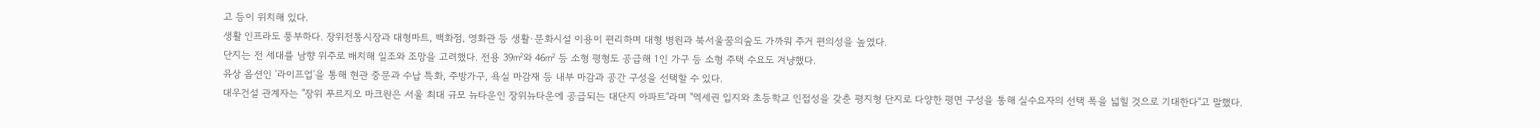고 등이 위치해 있다.
생활 인프라도 풍부하다. 장위전통시장과 대형마트, 백화점, 영화관 등 생활·문화시설 이용이 편리하며 대형 병원과 북서울꿈의숲도 가까워 주거 편의성을 높였다.
단지는 전 세대를 남향 위주로 배치해 일조와 조망을 고려했다. 전용 39㎡와 46㎡ 등 소형 평형도 공급해 1인 가구 등 소형 주택 수요도 겨냥했다.
유상 옵션인 '라이프업'을 통해 현관 중문과 수납 특화, 주방가구, 욕실 마감재 등 내부 마감과 공간 구성을 선택할 수 있다.
대우건설 관계자는 "장위 푸르지오 마크원은 서울 최대 규모 뉴타운인 장위뉴타운에 공급되는 대단지 아파트"라며 "역세권 입지와 초등학교 인접성을 갖춘 평지형 단지로 다양한 평면 구성을 통해 실수요자의 선택 폭을 넓힐 것으로 기대한다"고 말했다.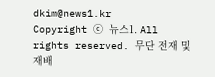dkim@news1.kr
Copyright ⓒ 뉴스1. All rights reserved. 무단 전재 및 재배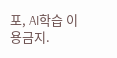포, AI학습 이용금지.